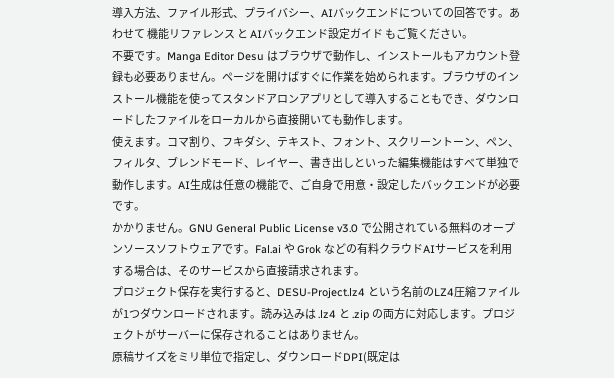導入方法、ファイル形式、プライバシー、AIバックエンドについての回答です。あわせて 機能リファレンス と AIバックエンド設定ガイド もご覧ください。
不要です。Manga Editor Desu はブラウザで動作し、インストールもアカウント登録も必要ありません。ページを開けばすぐに作業を始められます。ブラウザのインストール機能を使ってスタンドアロンアプリとして導入することもでき、ダウンロードしたファイルをローカルから直接開いても動作します。
使えます。コマ割り、フキダシ、テキスト、フォント、スクリーントーン、ペン、フィルタ、ブレンドモード、レイヤー、書き出しといった編集機能はすべて単独で動作します。AI生成は任意の機能で、ご自身で用意・設定したバックエンドが必要です。
かかりません。GNU General Public License v3.0 で公開されている無料のオープンソースソフトウェアです。Fal.ai や Grok などの有料クラウドAIサービスを利用する場合は、そのサービスから直接請求されます。
プロジェクト保存を実行すると、DESU-Project.lz4 という名前のLZ4圧縮ファイルが1つダウンロードされます。読み込みは .lz4 と .zip の両方に対応します。プロジェクトがサーバーに保存されることはありません。
原稿サイズをミリ単位で指定し、ダウンロードDPI(既定は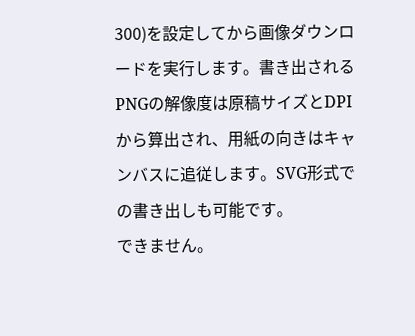300)を設定してから画像ダウンロードを実行します。書き出されるPNGの解像度は原稿サイズとDPIから算出され、用紙の向きはキャンバスに追従します。SVG形式での書き出しも可能です。
できません。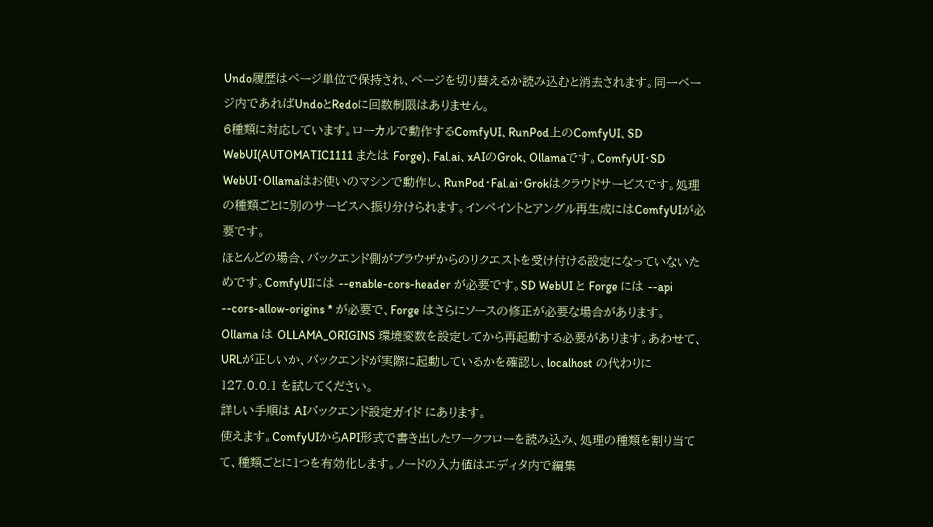Undo履歴はページ単位で保持され、ページを切り替えるか読み込むと消去されます。同一ページ内であればUndoとRedoに回数制限はありません。
6種類に対応しています。ローカルで動作するComfyUI、RunPod上のComfyUI、SD WebUI(AUTOMATIC1111 または Forge)、Fal.ai、xAIのGrok、Ollamaです。ComfyUI・SD WebUI・Ollamaはお使いのマシンで動作し、RunPod・Fal.ai・Grokはクラウドサービスです。処理の種類ごとに別のサービスへ振り分けられます。インペイントとアングル再生成にはComfyUIが必要です。
ほとんどの場合、バックエンド側がブラウザからのリクエストを受け付ける設定になっていないためです。ComfyUIには --enable-cors-header が必要です。SD WebUI と Forge には --api --cors-allow-origins * が必要で、Forge はさらにソースの修正が必要な場合があります。Ollama は OLLAMA_ORIGINS 環境変数を設定してから再起動する必要があります。あわせて、URLが正しいか、バックエンドが実際に起動しているかを確認し、localhost の代わりに 127.0.0.1 を試してください。
詳しい手順は AIバックエンド設定ガイド にあります。
使えます。ComfyUIからAPI形式で書き出したワークフローを読み込み、処理の種類を割り当てて、種類ごとに1つを有効化します。ノードの入力値はエディタ内で編集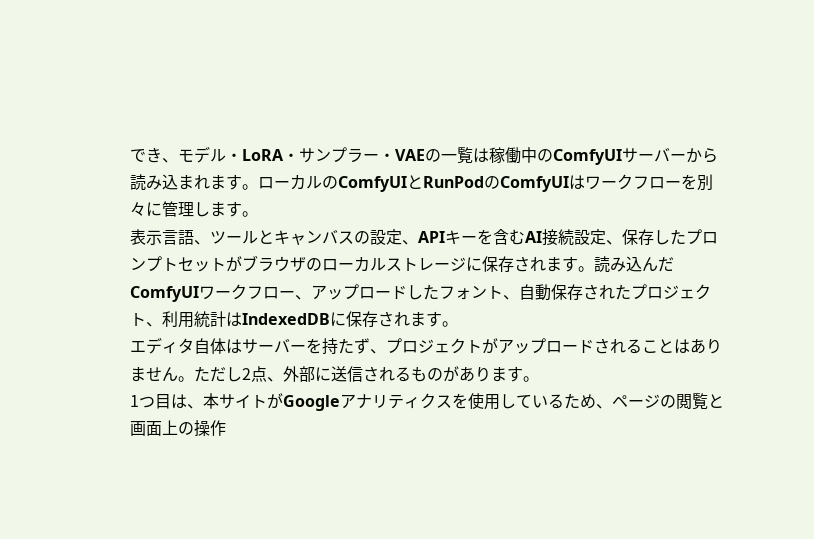でき、モデル・LoRA・サンプラー・VAEの一覧は稼働中のComfyUIサーバーから読み込まれます。ローカルのComfyUIとRunPodのComfyUIはワークフローを別々に管理します。
表示言語、ツールとキャンバスの設定、APIキーを含むAI接続設定、保存したプロンプトセットがブラウザのローカルストレージに保存されます。読み込んだComfyUIワークフロー、アップロードしたフォント、自動保存されたプロジェクト、利用統計はIndexedDBに保存されます。
エディタ自体はサーバーを持たず、プロジェクトがアップロードされることはありません。ただし2点、外部に送信されるものがあります。
1つ目は、本サイトがGoogleアナリティクスを使用しているため、ページの閲覧と画面上の操作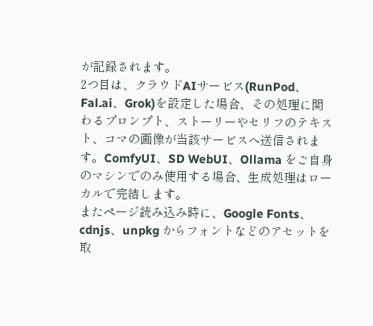が記録されます。
2つ目は、クラウドAIサービス(RunPod、Fal.ai、Grok)を設定した場合、その処理に関わるプロンプト、ストーリーやセリフのテキスト、コマの画像が当該サービスへ送信されます。ComfyUI、SD WebUI、Ollama をご自身のマシンでのみ使用する場合、生成処理はローカルで完結します。
またページ読み込み時に、Google Fonts、cdnjs、unpkg からフォントなどのアセットを取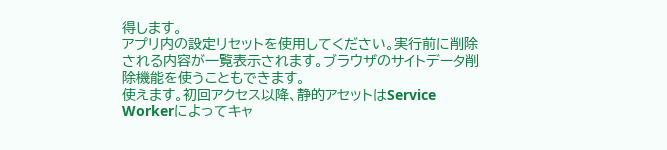得します。
アプリ内の設定リセットを使用してください。実行前に削除される内容が一覧表示されます。ブラウザのサイトデータ削除機能を使うこともできます。
使えます。初回アクセス以降、静的アセットはService Workerによってキャ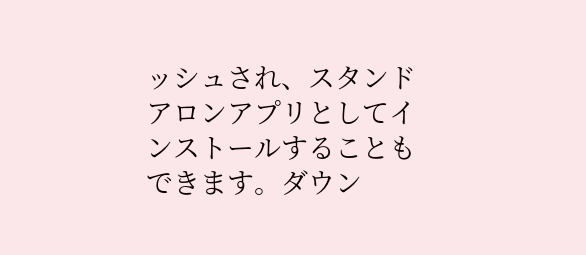ッシュされ、スタンドアロンアプリとしてインストールすることもできます。ダウン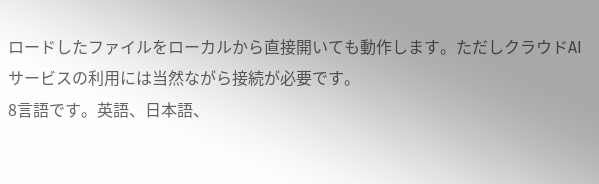ロードしたファイルをローカルから直接開いても動作します。ただしクラウドAIサービスの利用には当然ながら接続が必要です。
8言語です。英語、日本語、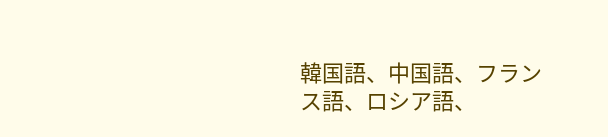韓国語、中国語、フランス語、ロシア語、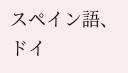スペイン語、ドイ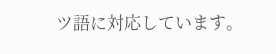ツ語に対応しています。